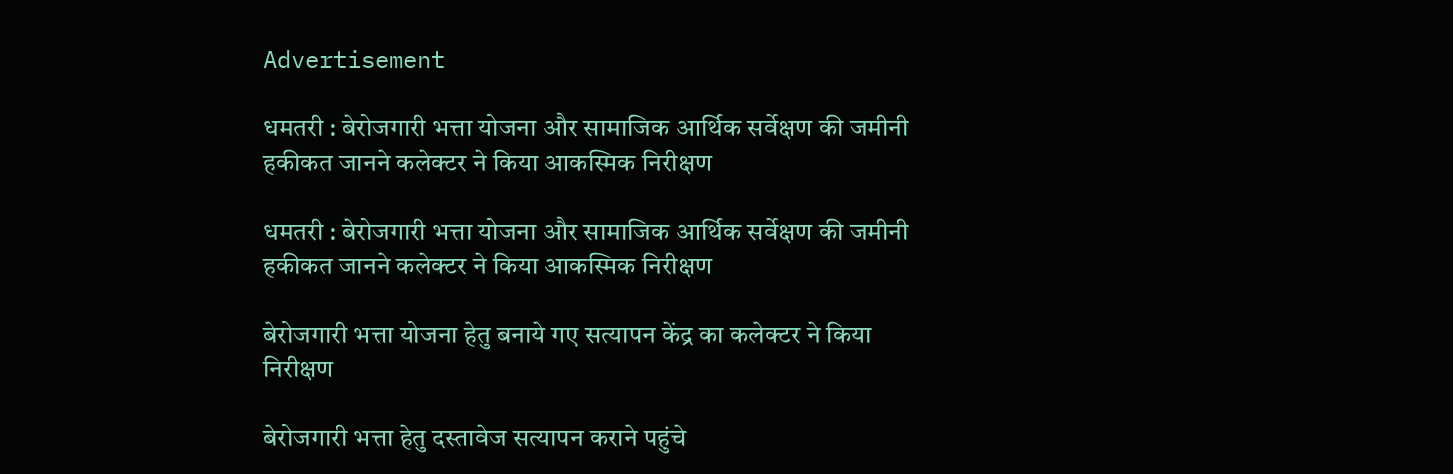Advertisement

धमतरी : बेरोजगारी भत्ता योजना और सामाजिक आर्थिक सर्वेक्षण की जमीनी हकीकत जानने कलेक्टर ने किया आकस्मिक निरीक्षण

धमतरी : बेरोजगारी भत्ता योजना और सामाजिक आर्थिक सर्वेक्षण की जमीनी हकीकत जानने कलेक्टर ने किया आकस्मिक निरीक्षण

बेरोजगारी भत्ता योजना हेतु बनाये गए सत्यापन केंद्र का कलेक्टर ने किया निरीक्षण

बेरोजगारी भत्ता हेतु दस्तावेज सत्यापन कराने पहुंचे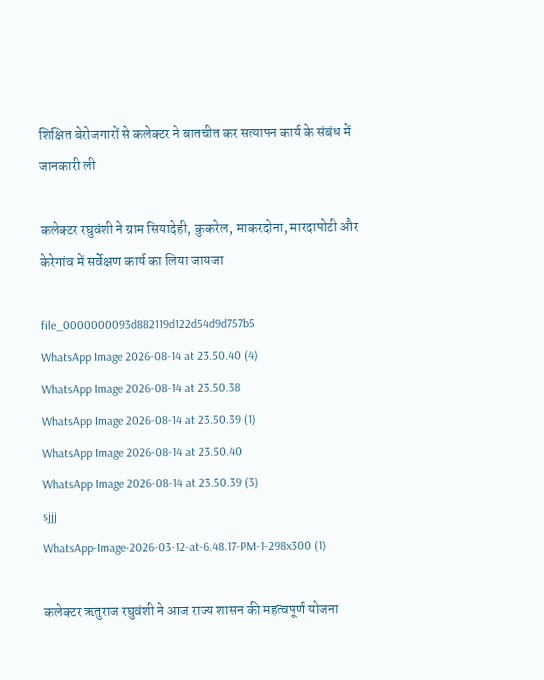शिक्षित बेरोजगारों से कलेक्टर ने बातचीत कर सत्यापन कार्य के संबंध में जानकारी ली

कलेक्टर रघुवंशी ने ग्राम सियादेही, कुकरेल, माकरदोना, मारदापोटी और केरेगांव में सर्वेक्षण कार्य का लिया जायजा

file_0000000093d882119d122d54d9d757b5
WhatsApp Image 2026-08-14 at 23.50.40 (4)
WhatsApp Image 2026-08-14 at 23.50.38
WhatsApp Image 2026-08-14 at 23.50.39 (1)
WhatsApp Image 2026-08-14 at 23.50.40
WhatsApp Image 2026-08-14 at 23.50.39 (3)
sjjj
WhatsApp-Image-2026-03-12-at-6.48.17-PM-1-298x300 (1)

कलेक्टर ऋतुराज रघुवंशी ने आज राज्य शासन की महत्वपूर्ण योजना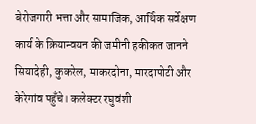बेरोजगारी भत्ता और सामाजिक, आर्थिक सर्वेक्षण कार्य के क्रियान्वयन की जमीनी हकीकत जानने सियादेही, कुकरेल, माकरदोना, मारदापोटी और केरेगांव पहुँचे। कलेक्टर रघुवंशी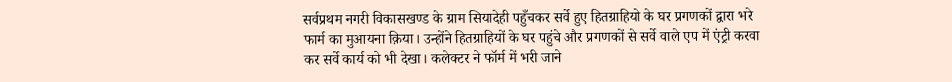सर्वप्रथम नगरी विकासखण्ड के ग्राम सियादेही पहुँचकर सर्वे हुए हितग्राहियो के घर प्रगणकों द्वारा भरे फार्म का मुआयना क़िया। उन्होंने हितग्राहियों के घर पहुंचे और प्रगणकों से सर्वे वाले एप में एंट्री करवा कर सर्वे कार्य को भी देखा। कलेक्टर ने फॉर्म में भरी जाने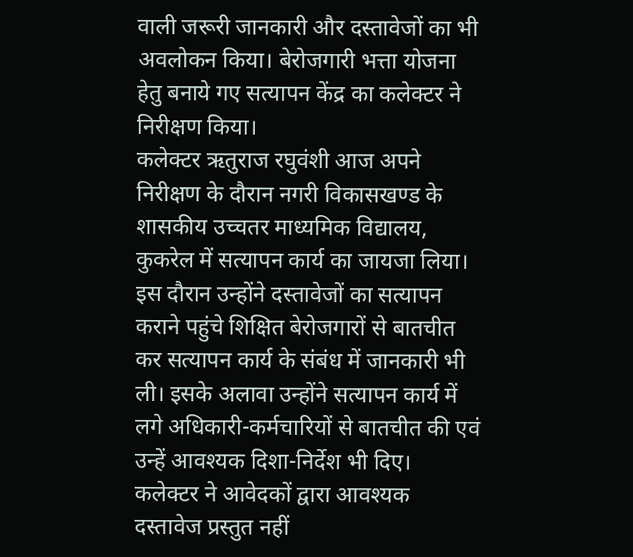वाली जरूरी जानकारी और दस्तावेजों का भी अवलोकन किया। बेरोजगारी भत्ता योजना हेतु बनाये गए सत्यापन केंद्र का कलेक्टर ने निरीक्षण किया।
कलेक्टर ऋतुराज रघुवंशी आज अपने निरीक्षण के दौरान नगरी विकासखण्ड के शासकीय उच्चतर माध्यमिक विद्यालय, कुकरेल में सत्यापन कार्य का जायजा लिया। इस दौरान उन्होंने दस्तावेजों का सत्यापन कराने पहुंचे शिक्षित बेरोजगारों से बातचीत कर सत्यापन कार्य के संबंध में जानकारी भी ली। इसके अलावा उन्होंने सत्यापन कार्य में लगे अधिकारी-कर्मचारियों से बातचीत की एवं उन्हें आवश्यक दिशा-निर्देश भी दिए। कलेक्टर ने आवेदकों द्वारा आवश्यक दस्तावेज प्रस्तुत नहीं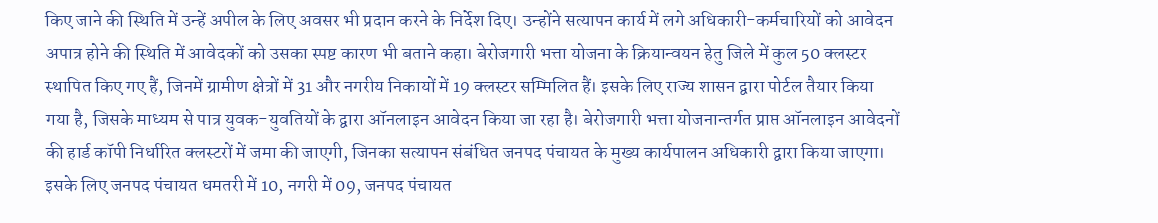किए जाने की स्थिति में उन्हें अपील के लिए अवसर भी प्रदान करने के निर्देश दिए। उन्होंने सत्यापन कार्य में लगे अधिकारी-कर्मचारियों को आवेदन अपात्र होने की स्थिति में आवेदकों को उसका स्पष्ट कारण भी बताने कहा। बेरोजगारी भत्ता योजना के क्रियान्वयन हेतु जिले में कुल 50 क्लस्टर स्थापित किए गए हैं, जिनमें ग्रामीण क्षेत्रों में 31 और नगरीय निकायों में 19 क्लस्टर सम्मिलित हैं। इसके लिए राज्य शासन द्वारा पोर्टल तैयार किया गया है, जिसके माध्यम से पात्र युवक-युवतियों के द्वारा ऑनलाइन आवेदन किया जा रहा है। बेरोजगारी भत्ता योजनान्तर्गत प्राप्त ऑनलाइन आवेदनों की हार्ड कॉपी निर्धारित क्लस्टरों में जमा की जाएगी, जिनका सत्यापन संबंधित जनपद पंचायत के मुख्य कार्यपालन अधिकारी द्वारा किया जाएगा। इसके लिए जनपद पंचायत धमतरी में 10, नगरी में 09, जनपद पंचायत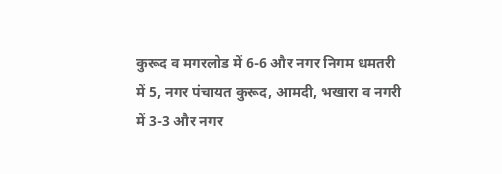कुरूद व मगरलोड में 6-6 और नगर निगम धमतरी में 5, नगर पंचायत कुरूद, आमदी, भखारा व नगरी में 3-3 और नगर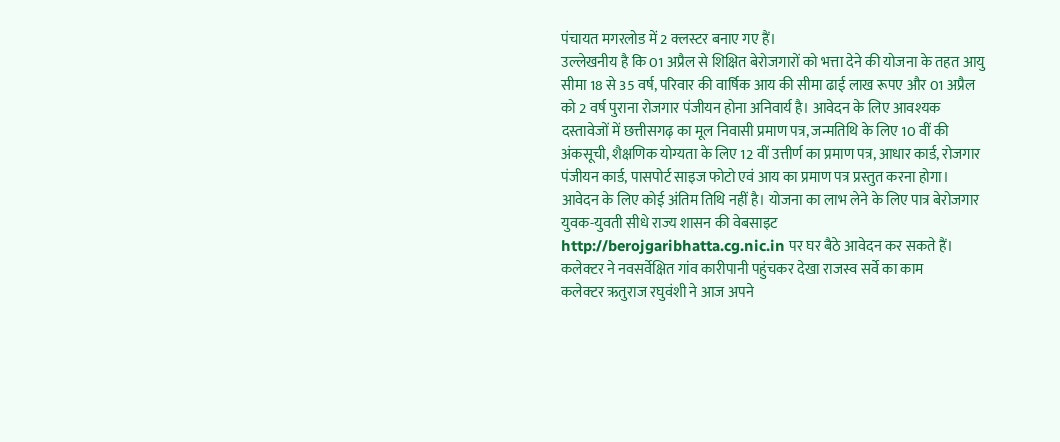पंचायत मगरलोड में 2 क्लस्टर बनाए गए हैं।
उल्लेखनीय है कि 01 अप्रैल से शिक्षित बेरोजगारों को भत्ता देने की योजना के तहत आयु सीमा 18 से 35 वर्ष, परिवार की वार्षिक आय की सीमा ढाई लाख रूपए और 01 अप्रैल को 2 वर्ष पुराना रोजगार पंजीयन होना अनिवार्य है। आवेदन के लिए आवश्यक दस्तावेजों में छत्तीसगढ़ का मूल निवासी प्रमाण पत्र, जन्मतिथि के लिए 10 वीं की अंकसूची, शैक्षणिक योग्यता के लिए 12 वीं उत्तीर्ण का प्रमाण पत्र, आधार कार्ड, रोजगार पंजीयन कार्ड, पासपोर्ट साइज फोटो एवं आय का प्रमाण पत्र प्रस्तुत करना होगा। आवेदन के लिए कोई अंतिम तिथि नहीं है। योजना का लाभ लेने के लिए पात्र बेरोजगार युवक-युवती सीधे राज्य शासन की वेबसाइट http://berojgaribhatta.cg.nic.in पर घर बैठे आवेदन कर सकते हैं।
कलेक्टर ने नवसर्वेक्षित गांव कारीपानी पहुंचकर देखा राजस्व सर्वे का काम
कलेक्टर ऋतुराज रघुवंशी ने आज अपने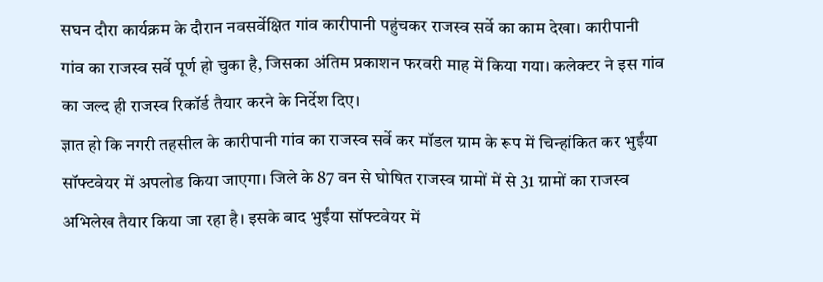सघन दौरा कार्यक्रम के दौरान नवसर्वेक्षित गांव कारीपानी पहुंचकर राजस्व सर्वे का काम देखा। कारीपानी गांव का राजस्व सर्वे पूर्ण हो चुका है, जिसका अंतिम प्रकाशन फरवरी माह में किया गया। कलेक्टर ने इस गांव का जल्द ही राजस्व रिकॉर्ड तैयार करने के निर्देश दिए।
ज्ञात हो कि नगरी तहसील के कारीपानी गांव का राजस्व सर्वे कर मॉडल ग्राम के रूप में चिन्हांकित कर भुईंया सॉफ्टवेयर में अपलोड किया जाएगा। जिले के 87 वन से घोषित राजस्व ग्रामों में से 31 ग्रामों का राजस्व अभिलेख तैयार किया जा रहा है। इसके बाद भुईंया सॉफ्टवेयर में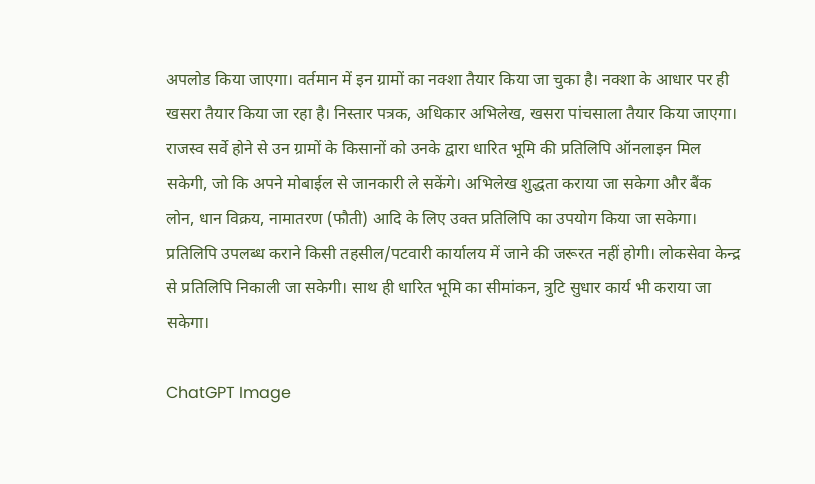अपलोड किया जाएगा। वर्तमान में इन ग्रामों का नक्शा तैयार किया जा चुका है। नक्शा के आधार पर ही खसरा तैयार किया जा रहा है। निस्तार पत्रक, अधिकार अभिलेख, खसरा पांचसाला तैयार किया जाएगा। राजस्व सर्वे होने से उन ग्रामों के किसानों को उनके द्वारा धारित भूमि की प्रतिलिपि ऑनलाइन मिल सकेगी, जो कि अपने मोबाईल से जानकारी ले सकेंगे। अभिलेख शुद्धता कराया जा सकेगा और बैंक लोन, धान विक्रय, नामातरण (फौती) आदि के लिए उक्त प्रतिलिपि का उपयोग किया जा सकेगा। प्रतिलिपि उपलब्ध कराने किसी तहसील/पटवारी कार्यालय में जाने की जरूरत नहीं होगी। लोकसेवा केन्द्र से प्रतिलिपि निकाली जा सकेगी। साथ ही धारित भूमि का सीमांकन, त्रुटि सुधार कार्य भी कराया जा सकेगा।

ChatGPT Image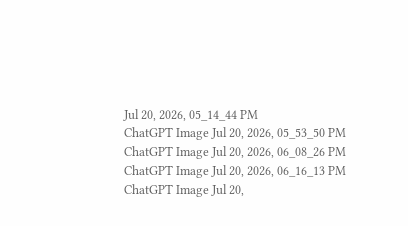Jul 20, 2026, 05_14_44 PM
ChatGPT Image Jul 20, 2026, 05_53_50 PM
ChatGPT Image Jul 20, 2026, 06_08_26 PM
ChatGPT Image Jul 20, 2026, 06_16_13 PM
ChatGPT Image Jul 20,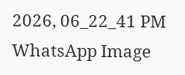2026, 06_22_41 PM
WhatsApp Image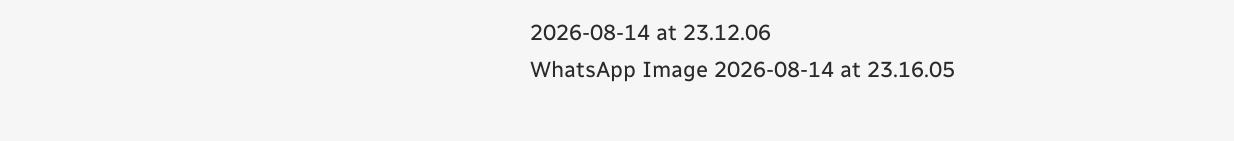2026-08-14 at 23.12.06
WhatsApp Image 2026-08-14 at 23.16.05